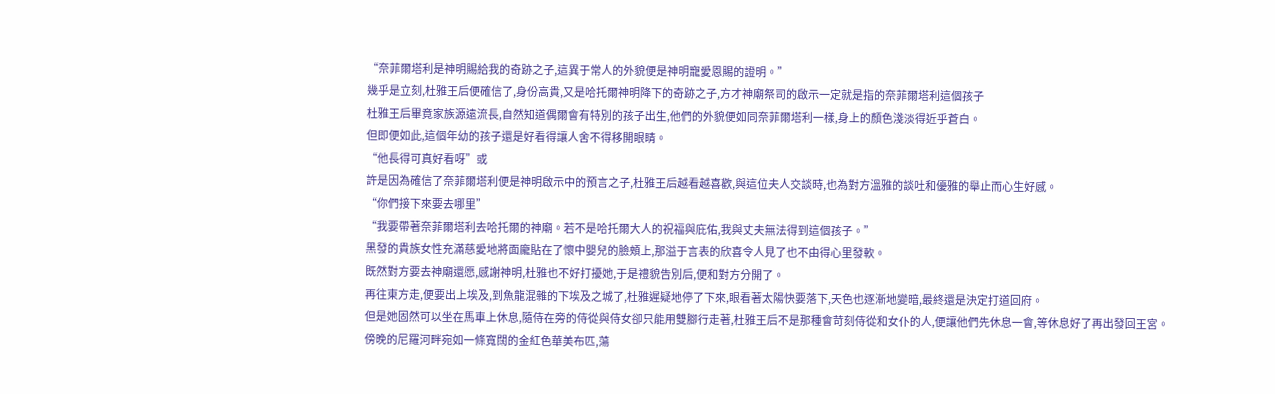“奈菲爾塔利是神明賜給我的奇跡之子,這異于常人的外貌便是神明寵愛恩賜的證明。”
幾乎是立刻,杜雅王后便確信了,身份高貴,又是哈托爾神明降下的奇跡之子,方才神廟祭司的啟示一定就是指的奈菲爾塔利這個孩子
杜雅王后畢竟家族源遠流長,自然知道偶爾會有特別的孩子出生,他們的外貌便如同奈菲爾塔利一樣,身上的顏色淺淡得近乎蒼白。
但即便如此,這個年幼的孩子還是好看得讓人舍不得移開眼睛。
“他長得可真好看呀”或
許是因為確信了奈菲爾塔利便是神明啟示中的預言之子,杜雅王后越看越喜歡,與這位夫人交談時,也為對方溫雅的談吐和優雅的舉止而心生好感。
“你們接下來要去哪里”
“我要帶著奈菲爾塔利去哈托爾的神廟。若不是哈托爾大人的祝福與庇佑,我與丈夫無法得到這個孩子。”
黑發的貴族女性充滿慈愛地將面龐貼在了懷中嬰兒的臉頰上,那溢于言表的欣喜令人見了也不由得心里發軟。
既然對方要去神廟還愿,感謝神明,杜雅也不好打擾她,于是禮貌告別后,便和對方分開了。
再往東方走,便要出上埃及,到魚龍混雜的下埃及之城了,杜雅遲疑地停了下來,眼看著太陽快要落下,天色也逐漸地變暗,最終還是決定打道回府。
但是她固然可以坐在馬車上休息,隨侍在旁的侍從與侍女卻只能用雙腳行走著,杜雅王后不是那種會苛刻侍從和女仆的人,便讓他們先休息一會,等休息好了再出發回王宮。
傍晚的尼羅河畔宛如一條寬闊的金紅色華美布匹,蕩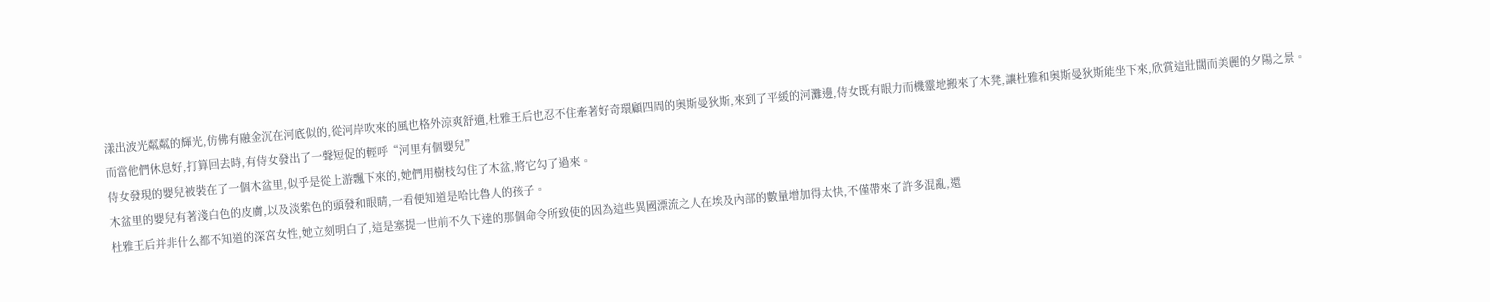漾出波光粼粼的輝光,仿佛有融金沉在河底似的,從河岸吹來的風也格外涼爽舒適,杜雅王后也忍不住牽著好奇環顧四周的奧斯曼狄斯,來到了平緩的河灘邊,侍女既有眼力而機靈地搬來了木凳,讓杜雅和奧斯曼狄斯能坐下來,欣賞這壯闊而美麗的夕陽之景。
而當他們休息好,打算回去時,有侍女發出了一聲短促的輕呼“河里有個嬰兒”
侍女發現的嬰兒被裝在了一個木盆里,似乎是從上游飄下來的,她們用樹枝勾住了木盆,將它勾了過來。
木盆里的嬰兒有著淺白色的皮膚,以及淡紫色的頭發和眼睛,一看便知道是哈比魯人的孩子。
杜雅王后并非什么都不知道的深宮女性,她立刻明白了,這是塞提一世前不久下達的那個命令所致使的因為這些異國漂流之人在埃及內部的數量增加得太快,不僅帶來了許多混亂,還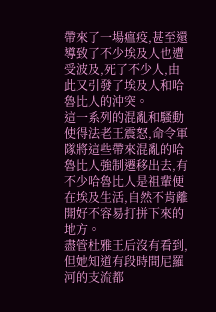帶來了一場瘟疫,甚至還導致了不少埃及人也遭受波及,死了不少人,由此又引發了埃及人和哈魯比人的沖突。
這一系列的混亂和騷動使得法老王震怒,命令軍隊將這些帶來混亂的哈魯比人強制遷移出去,有不少哈魯比人是祖輩便在埃及生活,自然不肯離開好不容易打拼下來的地方。
盡管杜雅王后沒有看到,但她知道有段時間尼羅河的支流都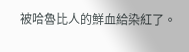被哈魯比人的鮮血給染紅了。